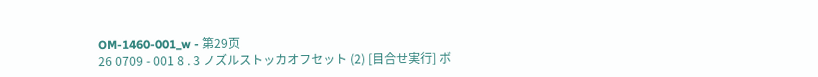OM-1460-001_w - 第29页
26 0709 - 001 8 . 3 ノズルストッカオフセット (2) [目合せ実行] ボ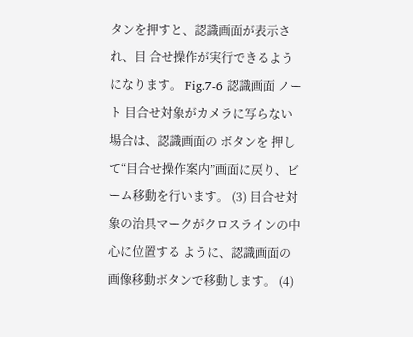タンを押すと、認識画面が表示され、目 合せ操作が実行できるようになります。 Fig.7-6 認識画面 ノート 目合せ対象がカメラに写らない場合は、認識画面の ボタンを 押して“目合せ操作案内”画面に戻り、ビーム移動を行います。 (3) 目合せ対象の治具マークがクロスラインの中心に位置する ように、認識画面の画像移動ボタンで移動します。 (4)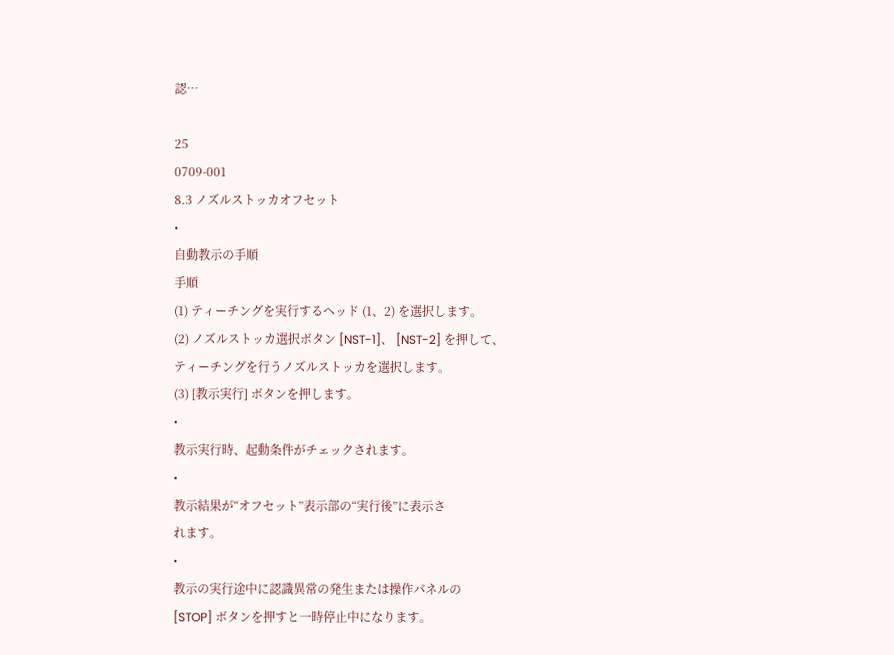認…

25
0709-001
8.3 ノズルストッカオフセット
•
自動教示の手順
手順
(1) ティーチングを実行するヘッド (1、2) を選択します。
(2) ノズルストッカ選択ボタン [NST-1]、 [NST-2] を押して、
ティーチングを行うノズルストッカを選択します。
(3) [教示実行] ボタンを押します。
•
教示実行時、起動条件がチェックされます。
•
教示結果が“オフセット”表示部の“実行後”に表示さ
れます。
•
教示の実行途中に認識異常の発生または操作パネルの
[STOP] ボタンを押すと一時停止中になります。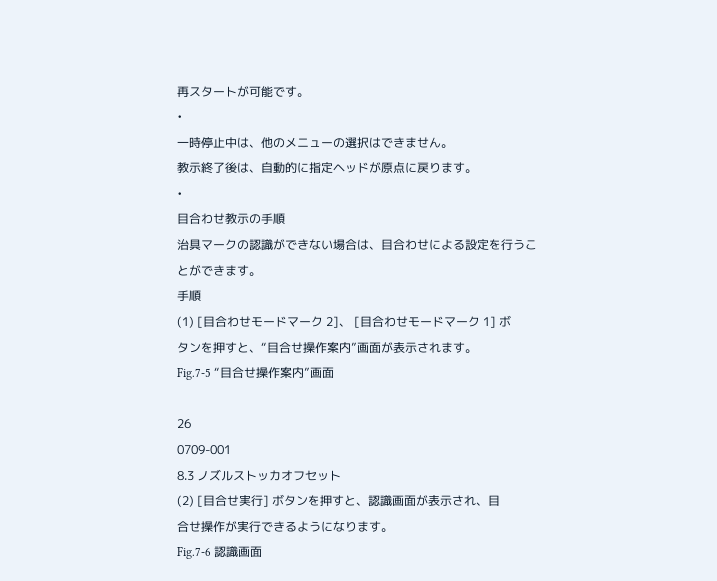再スタートが可能です。
•
一時停止中は、他のメニューの選択はできません。
教示終了後は、自動的に指定ヘッドが原点に戻ります。
•
目合わせ教示の手順
治具マークの認識ができない場合は、目合わせによる設定を行うこ
とができます。
手順
(1) [目合わせモードマーク 2]、 [目合わせモードマーク 1] ボ
タンを押すと、“目合せ操作案内”画面が表示されます。
Fig.7-5 “目合せ操作案内”画面

26
0709-001
8.3 ノズルストッカオフセット
(2) [目合せ実行] ボタンを押すと、認識画面が表示され、目
合せ操作が実行できるようになります。
Fig.7-6 認識画面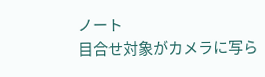ノート
目合せ対象がカメラに写ら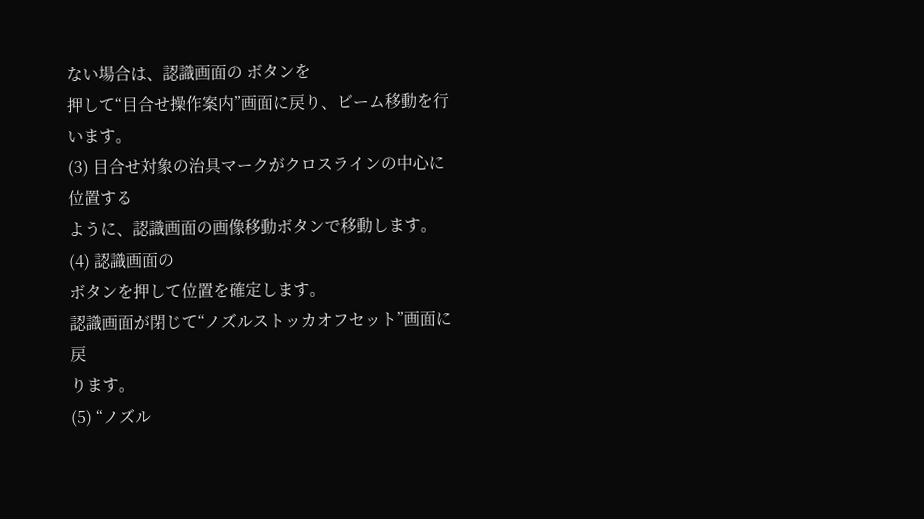ない場合は、認識画面の ボタンを
押して“目合せ操作案内”画面に戻り、ビーム移動を行います。
(3) 目合せ対象の治具マークがクロスラインの中心に位置する
ように、認識画面の画像移動ボタンで移動します。
(4) 認識画面の
ボタンを押して位置を確定します。
認識画面が閉じて“ノズルストッカオフセット”画面に戻
ります。
(5) “ノズル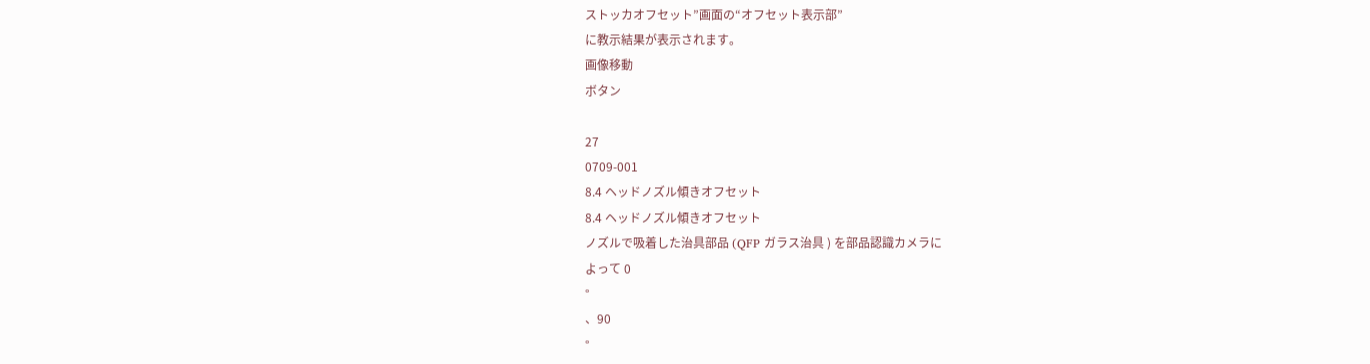ストッカオフセット”画面の“オフセット表示部”
に教示結果が表示されます。
画像移動
ボタン

27
0709-001
8.4 ヘッドノズル傾きオフセット
8.4 ヘッドノズル傾きオフセット
ノズルで吸着した治具部品 (QFP ガラス治具 ) を部品認識カメラに
よって 0
°
、90
°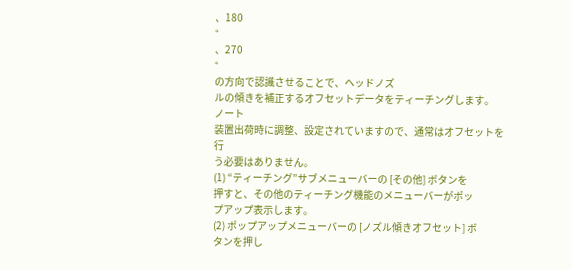、180
°
、270
°
の方向で認識させることで、ヘッドノズ
ルの傾きを補正するオフセットデータをティーチングします。
ノート
装置出荷時に調整、設定されていますので、通常はオフセットを行
う必要はありません。
(1) “ティーチング”サブメニューバーの [その他] ボタンを
押すと、その他のティーチング機能のメニューバーがポッ
プアップ表示します。
(2) ポップアップメニューバーの [ノズル傾きオフセット] ボ
タンを押し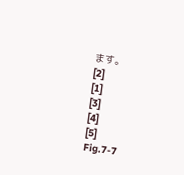ます。
[2]
[1]
[3]
[4]
[5]
Fig.7-7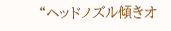“ヘッドノズル傾きオ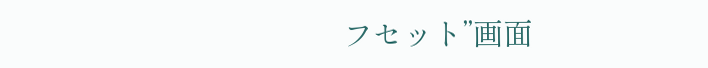フセット”画面